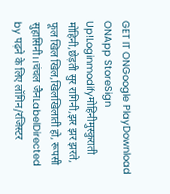GET IT ONGoogle PlayDownload ONApp StoreSign Up!Loginmodifyमोहिनीमुस्कुराती मोहिनी,छेड़ती सुर रागिनी,झर झर झरते, फूल खिल खिल,खिलखिलाती हो, रूपसी सुहासिनी।।चंचल जैनLabelDirected by पढ़ने के लिए लॉगिन/रजिस्टर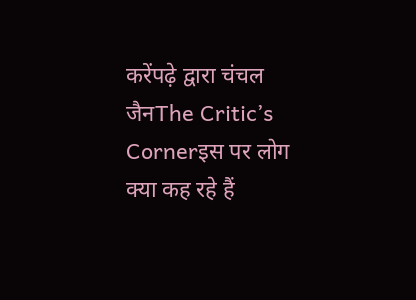करेंपढ़े द्वारा चंचल जैनThe Critic’s Cornerइस पर लोग क्या कह रहे हैं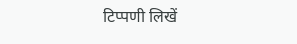टिप्पणी लिखें